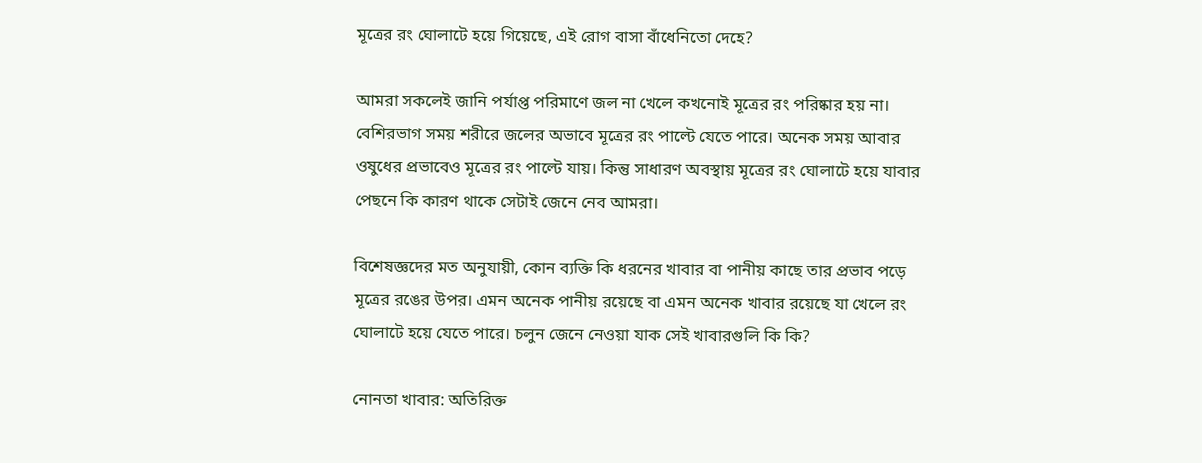মূত্রের রং ঘোলাটে হয়ে গিয়েছে, এই রোগ বাসা বাঁধেনিতো দেহে?

আমরা সকলেই জানি পর্যাপ্ত পরিমাণে জল না খেলে কখনোই মূত্রের রং পরিষ্কার হয় না। বেশিরভাগ সময় শরীরে জলের অভাবে মূত্রের রং পাল্টে যেতে পারে। অনেক সময় আবার ওষুধের প্রভাবেও মূত্রের রং পাল্টে যায়। কিন্তু সাধারণ অবস্থায় মূত্রের রং ঘোলাটে হয়ে যাবার পেছনে কি কারণ থাকে সেটাই জেনে নেব আমরা।

বিশেষজ্ঞদের মত অনুযায়ী, কোন ব্যক্তি কি ধরনের খাবার বা পানীয় কাছে তার প্রভাব পড়ে মূত্রের রঙের উপর। এমন অনেক পানীয় রয়েছে বা এমন অনেক খাবার রয়েছে যা খেলে রং ঘোলাটে হয়ে যেতে পারে। চলুন জেনে নেওয়া যাক সেই খাবারগুলি কি কি?

নোনতা খাবার: অতিরিক্ত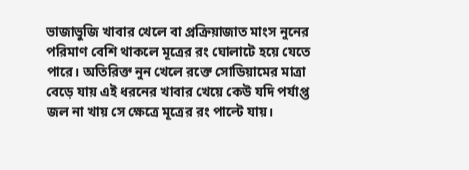ভাজাভুজি খাবার খেলে বা প্রক্রিয়াজাত মাংস নুনের পরিমাণ বেশি থাকলে মূত্রের রং ঘোলাটে হয়ে যেতে পারে। অতিরিক্ত নুন খেলে রক্তে সোডিয়ামের মাত্রা বেড়ে যায় এই ধরনের খাবার খেয়ে কেউ যদি পর্যাপ্ত জল না খায় সে ক্ষেত্রে মূত্রের রং পাল্টে যায়।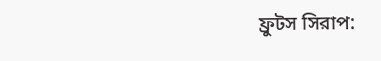ফ্রুটস সিরাপ: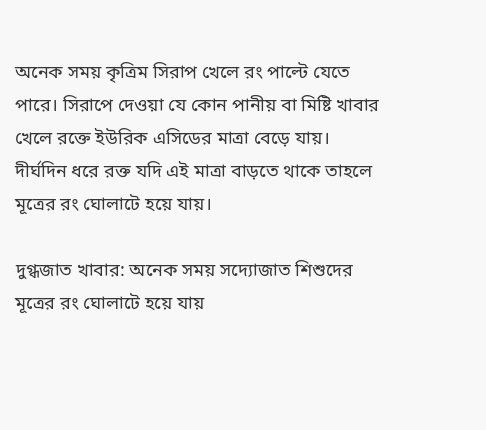অনেক সময় কৃত্রিম সিরাপ খেলে রং পাল্টে যেতে পারে। সিরাপে দেওয়া যে কোন পানীয় বা মিষ্টি খাবার খেলে রক্তে ইউরিক এসিডের মাত্রা বেড়ে যায়। দীর্ঘদিন ধরে রক্ত যদি এই মাত্রা বাড়তে থাকে তাহলে মূত্রের রং ঘোলাটে হয়ে যায়।

দুগ্ধজাত খাবার: অনেক সময় সদ্যোজাত শিশুদের মূত্রের রং ঘোলাটে হয়ে যায়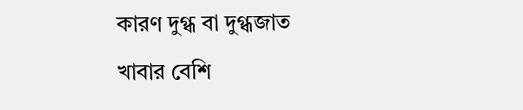কারণ দুগ্ধ বা দুগ্ধজাত খাবার বেশি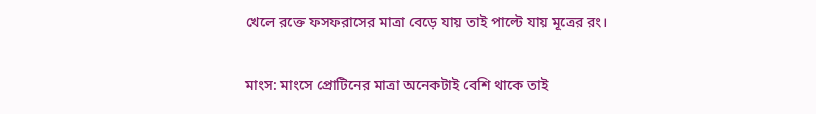খেলে রক্তে ফসফরাসের মাত্রা বেড়ে যায় তাই পাল্টে যায় মূত্রের রং।

মাংস: মাংসে প্রোটিনের মাত্রা অনেকটাই বেশি থাকে তাই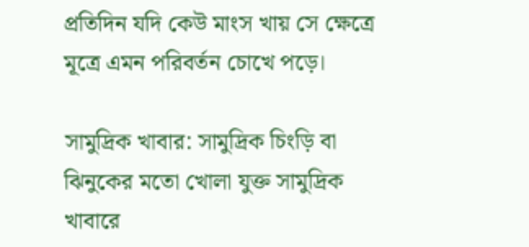প্রতিদিন যদি কেউ মাংস খায় সে ক্ষেত্রে মূত্রে এমন পরিবর্তন চোখে পড়ে।

সামুদ্রিক খাবার: সামুদ্রিক চিংড়ি বা ঝিনুকের মতো খোলা যুক্ত সামুদ্রিক খাবারে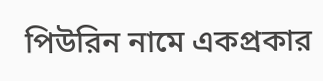পিউরিন নামে একপ্রকার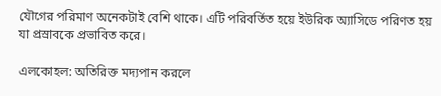যৌগের পরিমাণ অনেকটাই বেশি থাকে। এটি পরিবর্তিত হয়ে ইউরিক অ্যাসিডে পরিণত হয় যা প্রস্রাবকে প্রভাবিত করে।

এলকোহল: অতিরিক্ত মদ্যপান করলে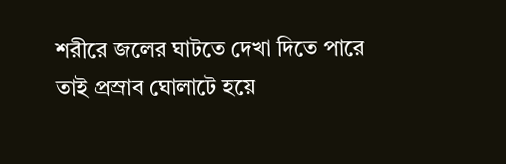শরীরে জলের ঘাটতে দেখা দিতে পারে তাই প্রস্রাব ঘোলাটে হয়ে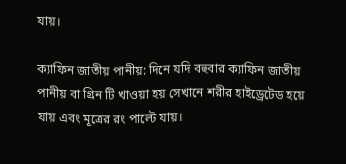যায়।

ক্যাফিন জাতীয় পানীয়: দিনে যদি বহুবার ক্যাফিন জাতীয় পানীয় বা গ্রিন টি খাওয়া হয় সেখানে শরীর হাইড্রেটেড হয়ে যায় এবং মূত্রের রং পাল্টে যায়।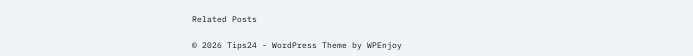Related Posts

© 2026 Tips24 - WordPress Theme by WPEnjoy